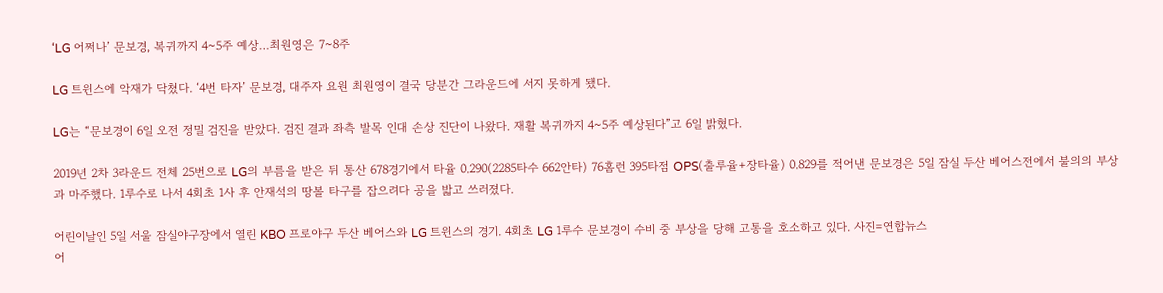‘LG 어쩌나’ 문보경, 복귀까지 4~5주 예상…최원영은 7~8주

LG 트윈스에 악재가 닥쳤다. ‘4번 타자’ 문보경, 대주자 요원 최원영이 결국 당분간 그라운드에 서지 못하게 됐다.

LG는 “문보경이 6일 오전 정밀 검진을 받았다. 검진 결과 좌측 발목 인대 손상 진단이 나왔다. 재활 복귀까지 4~5주 예상된다”고 6일 밝혔다.

2019년 2차 3라운드 전체 25번으로 LG의 부름을 받은 뒤 통산 678경기에서 타율 0.290(2285타수 662안타) 76홈런 395타점 OPS(출루율+장타율) 0.829를 적어낸 문보경은 5일 잠실 두산 베어스전에서 불의의 부상과 마주했다. 1루수로 나서 4회초 1사 후 안재석의 땅볼 타구를 잡으려다 공을 밟고 쓰러졌다.

어린이날인 5일 서울 잠실야구장에서 열린 KBO 프로야구 두산 베어스와 LG 트윈스의 경기. 4회초 LG 1루수 문보경이 수비 중 부상을 당해 고통을 호소하고 있다. 사진=연합뉴스
어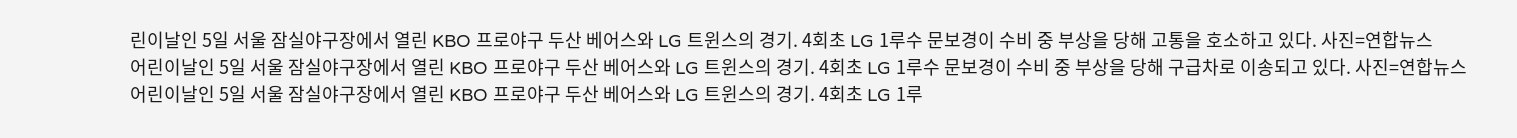린이날인 5일 서울 잠실야구장에서 열린 KBO 프로야구 두산 베어스와 LG 트윈스의 경기. 4회초 LG 1루수 문보경이 수비 중 부상을 당해 고통을 호소하고 있다. 사진=연합뉴스
어린이날인 5일 서울 잠실야구장에서 열린 KBO 프로야구 두산 베어스와 LG 트윈스의 경기. 4회초 LG 1루수 문보경이 수비 중 부상을 당해 구급차로 이송되고 있다. 사진=연합뉴스
어린이날인 5일 서울 잠실야구장에서 열린 KBO 프로야구 두산 베어스와 LG 트윈스의 경기. 4회초 LG 1루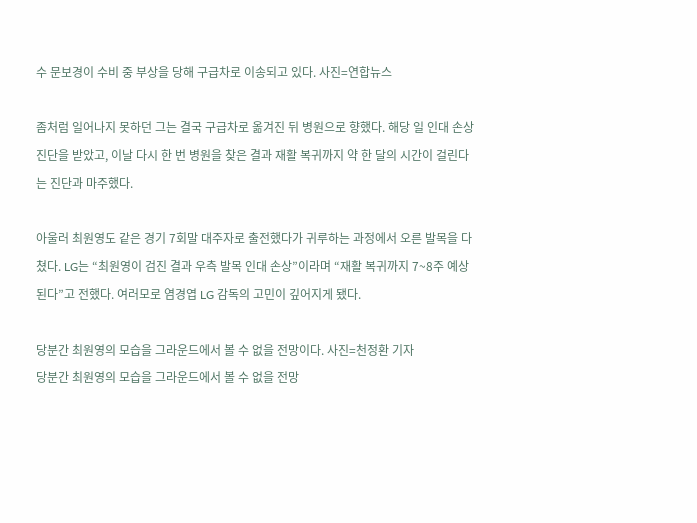수 문보경이 수비 중 부상을 당해 구급차로 이송되고 있다. 사진=연합뉴스

좀처럼 일어나지 못하던 그는 결국 구급차로 옮겨진 뒤 병원으로 향했다. 해당 일 인대 손상 진단을 받았고, 이날 다시 한 번 병원을 찾은 결과 재활 복귀까지 약 한 달의 시간이 걸린다는 진단과 마주했다.

아울러 최원영도 같은 경기 7회말 대주자로 출전했다가 귀루하는 과정에서 오른 발목을 다쳤다. LG는 “최원영이 검진 결과 우측 발목 인대 손상”이라며 “재활 복귀까지 7~8주 예상된다”고 전했다. 여러모로 염경엽 LG 감독의 고민이 깊어지게 됐다.

당분간 최원영의 모습을 그라운드에서 볼 수 없을 전망이다. 사진=천정환 기자
당분간 최원영의 모습을 그라운드에서 볼 수 없을 전망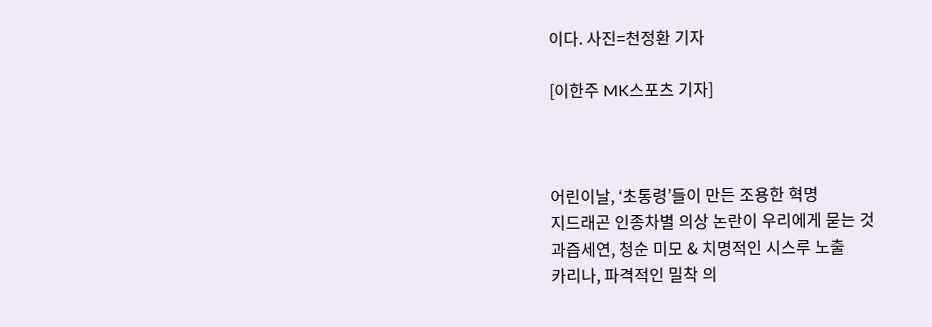이다. 사진=천정환 기자

[이한주 MK스포츠 기자]



어린이날, ‘초통령’들이 만든 조용한 혁명
지드래곤 인종차별 의상 논란이 우리에게 묻는 것
과즙세연, 청순 미모 & 치명적인 시스루 노출
카리나, 파격적인 밀착 의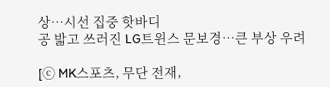상…시선 집중 핫바디
공 밟고 쓰러진 LG트윈스 문보경…큰 부상 우려

[ⓒ MK스포츠, 무단 전재,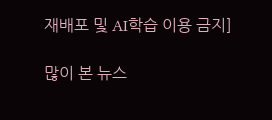재배포 및 AI학습 이용 금지]

많이 본 뉴스